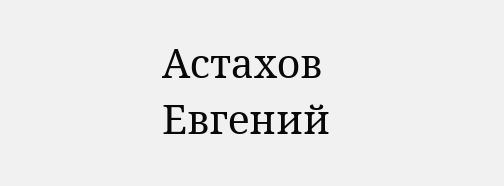Астахов Евгений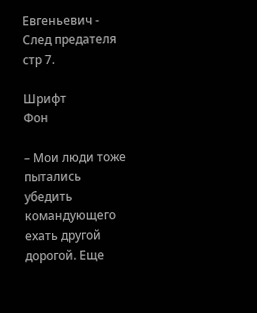Евгеньевич - След предателя стр 7.

Шрифт
Фон

– Мои люди тоже пытались убедить командующего ехать другой дорогой. Еще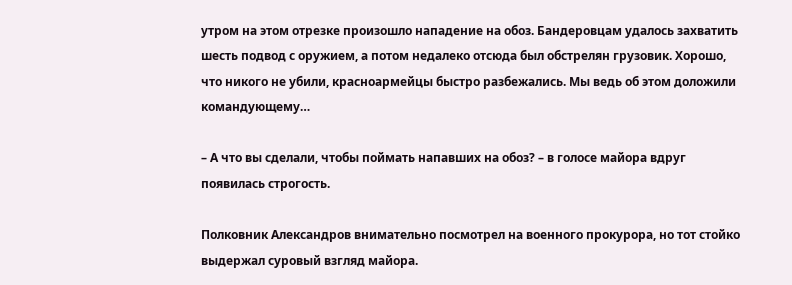утром на этом отрезке произошло нападение на обоз. Бандеровцам удалось захватить шесть подвод с оружием, а потом недалеко отсюда был обстрелян грузовик. Хорошо, что никого не убили, красноармейцы быстро разбежались. Мы ведь об этом доложили командующему…

– А что вы сделали, чтобы поймать напавших на обоз? – в голосе майора вдруг появилась строгость.

Полковник Александров внимательно посмотрел на военного прокурора, но тот стойко выдержал суровый взгляд майора.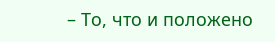– То, что и положено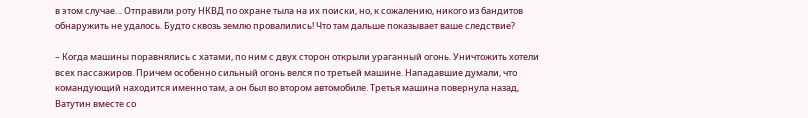в этом случае… Отправили роту НКВД по охране тыла на их поиски, но, к сожалению, никого из бандитов обнаружить не удалось. Будто сквозь землю провалились! Что там дальше показывает ваше следствие?

– Когда машины поравнялись с хатами, по ним с двух сторон открыли ураганный огонь. Уничтожить хотели всех пассажиров. Причем особенно сильный огонь велся по третьей машине. Нападавшие думали, что командующий находится именно там, а он был во втором автомобиле. Третья машина повернула назад, Ватутин вместе со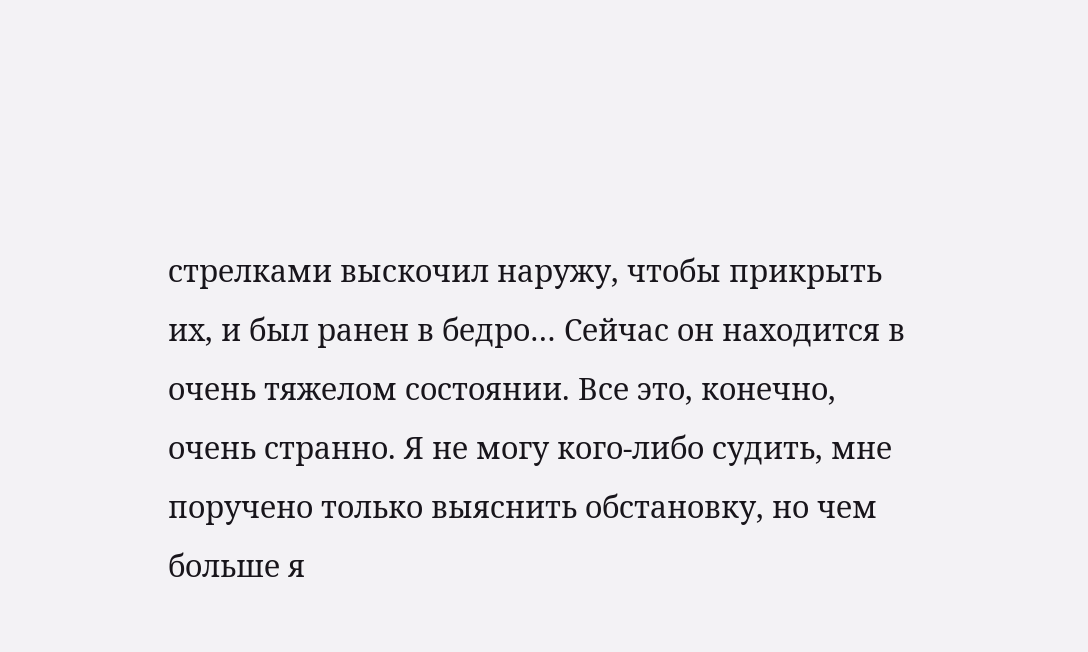стрелками выскочил наружу, чтобы прикрыть их, и был ранен в бедро… Сейчас он находится в очень тяжелом состоянии. Все это, конечно, очень странно. Я не могу кого-либо судить, мне поручено только выяснить обстановку, но чем больше я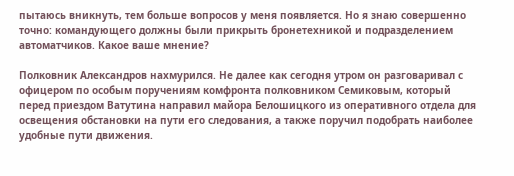пытаюсь вникнуть, тем больше вопросов у меня появляется. Но я знаю совершенно точно: командующего должны были прикрыть бронетехникой и подразделением автоматчиков. Какое ваше мнение?

Полковник Александров нахмурился. Не далее как сегодня утром он разговаривал с офицером по особым поручениям комфронта полковником Семиковым, который перед приездом Ватутина направил майора Белошицкого из оперативного отдела для освещения обстановки на пути его следования, а также поручил подобрать наиболее удобные пути движения.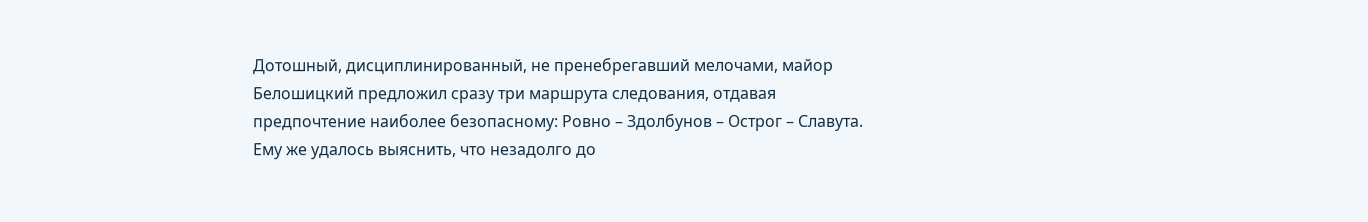Дотошный, дисциплинированный, не пренебрегавший мелочами, майор Белошицкий предложил сразу три маршрута следования, отдавая предпочтение наиболее безопасному: Ровно – Здолбунов – Острог – Славута. Ему же удалось выяснить, что незадолго до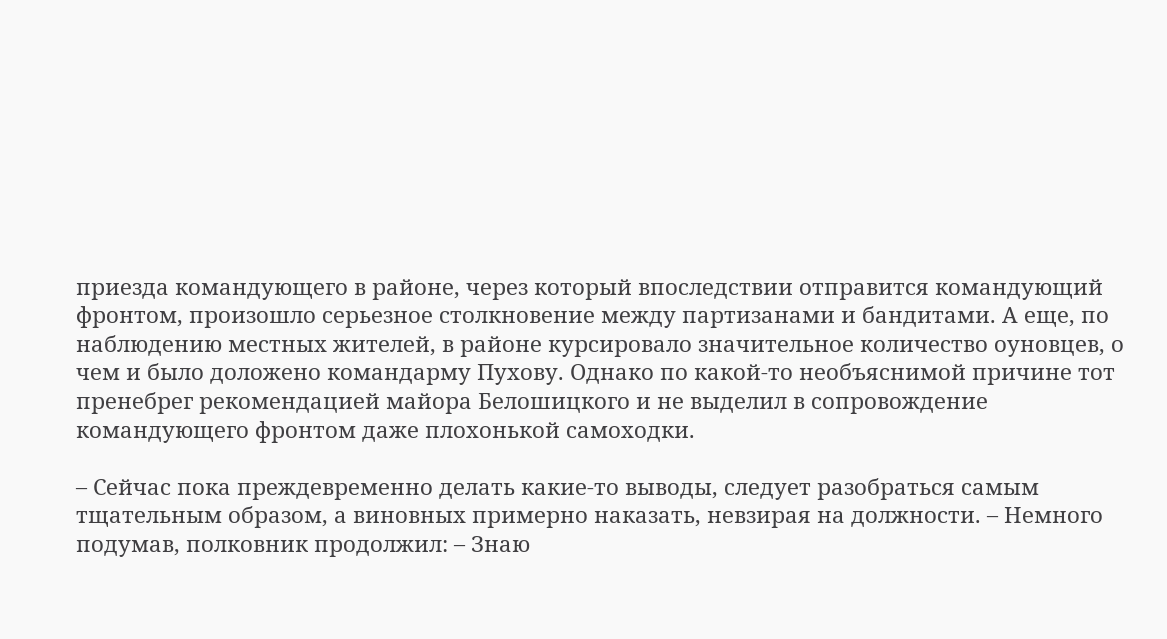приезда командующего в районе, через который впоследствии отправится командующий фронтом, произошло серьезное столкновение между партизанами и бандитами. А еще, по наблюдению местных жителей, в районе курсировало значительное количество оуновцев, о чем и было доложено командарму Пухову. Однако по какой-то необъяснимой причине тот пренебрег рекомендацией майора Белошицкого и не выделил в сопровождение командующего фронтом даже плохонькой самоходки.

– Сейчас пока преждевременно делать какие-то выводы, следует разобраться самым тщательным образом, а виновных примерно наказать, невзирая на должности. – Немного подумав, полковник продолжил: – Знаю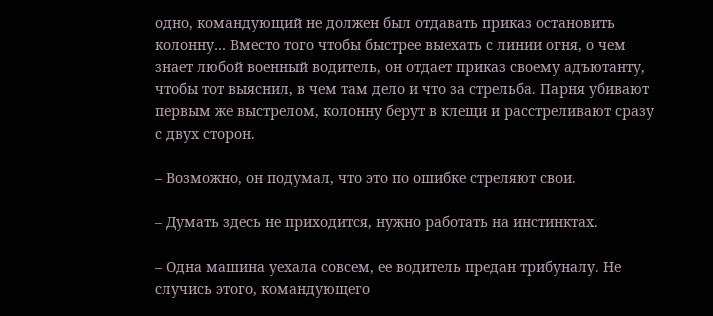одно, командующий не должен был отдавать приказ остановить колонну… Вместо того чтобы быстрее выехать с линии огня, о чем знает любой военный водитель, он отдает приказ своему адъютанту, чтобы тот выяснил, в чем там дело и что за стрельба. Парня убивают первым же выстрелом, колонну берут в клещи и расстреливают сразу с двух сторон.

– Возможно, он подумал, что это по ошибке стреляют свои.

– Думать здесь не приходится, нужно работать на инстинктах.

– Одна машина уехала совсем, ее водитель предан трибуналу. Не случись этого, командующего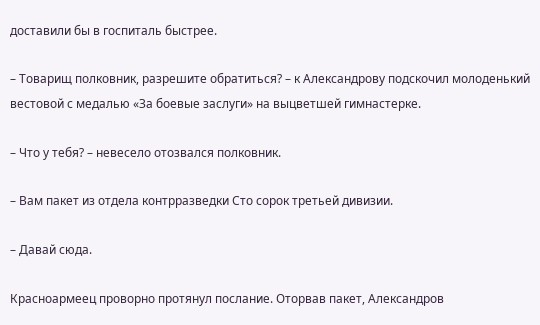доставили бы в госпиталь быстрее.

– Товарищ полковник, разрешите обратиться? – к Александрову подскочил молоденький вестовой с медалью «За боевые заслуги» на выцветшей гимнастерке.

– Что у тебя? – невесело отозвался полковник.

– Вам пакет из отдела контрразведки Сто сорок третьей дивизии.

– Давай сюда.

Красноармеец проворно протянул послание. Оторвав пакет, Александров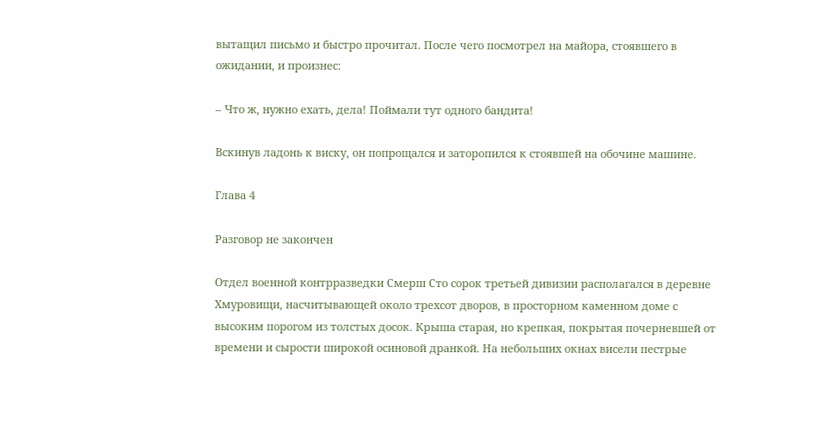вытащил письмо и быстро прочитал. После чего посмотрел на майора, стоявшего в ожидании, и произнес:

– Что ж, нужно ехать, дела! Поймали тут одного бандита!

Вскинув ладонь к виску, он попрощался и заторопился к стоявшей на обочине машине.

Глава 4

Разговор не закончен

Отдел военной контрразведки Смерш Сто сорок третьей дивизии располагался в деревне Хмуровищи, насчитывающей около трехсот дворов, в просторном каменном доме с высоким порогом из толстых досок. Крыша старая, но крепкая, покрытая почерневшей от времени и сырости широкой осиновой дранкой. На небольших окнах висели пестрые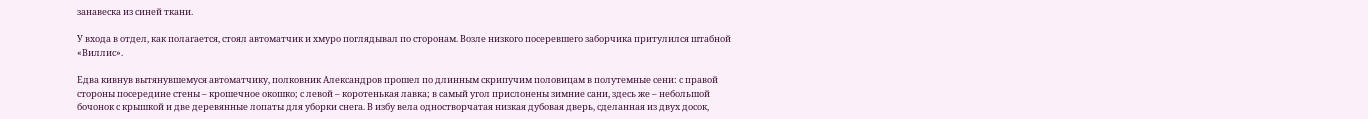занавеска из синей ткани.

У входа в отдел, как полагается, стоял автоматчик и хмуро поглядывал по сторонам. Возле низкого посеревшего заборчика притулился штабной «Виллис».

Едва кивнув вытянувшемуся автоматчику, полковник Александров прошел по длинным скрипучим половицам в полутемные сени: с правой стороны посередине стены – крошечное окошко; с левой – коротенькая лавка; в самый угол прислонены зимние сани, здесь же – небольшой бочонок с крышкой и две деревянные лопаты для уборки снега. В избу вела одностворчатая низкая дубовая дверь, сделанная из двух досок,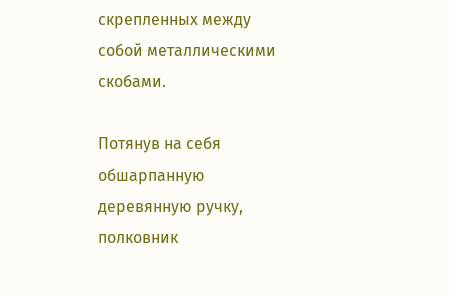скрепленных между собой металлическими скобами.

Потянув на себя обшарпанную деревянную ручку, полковник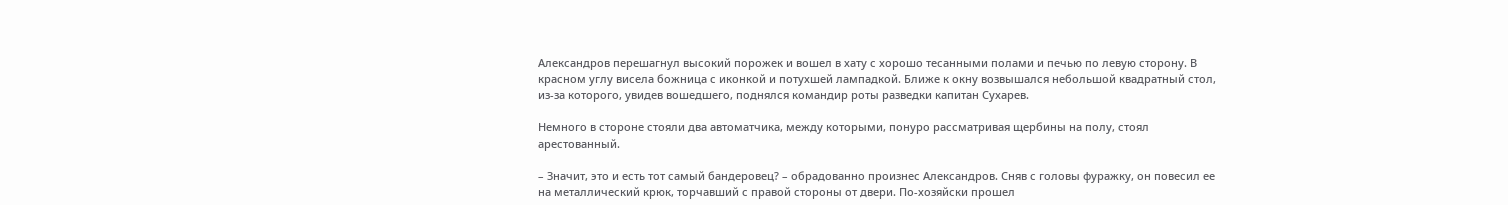Александров перешагнул высокий порожек и вошел в хату с хорошо тесанными полами и печью по левую сторону. В красном углу висела божница с иконкой и потухшей лампадкой. Ближе к окну возвышался небольшой квадратный стол, из-за которого, увидев вошедшего, поднялся командир роты разведки капитан Сухарев.

Немного в стороне стояли два автоматчика, между которыми, понуро рассматривая щербины на полу, стоял арестованный.

– Значит, это и есть тот самый бандеровец? – обрадованно произнес Александров. Сняв с головы фуражку, он повесил ее на металлический крюк, торчавший с правой стороны от двери. По-хозяйски прошел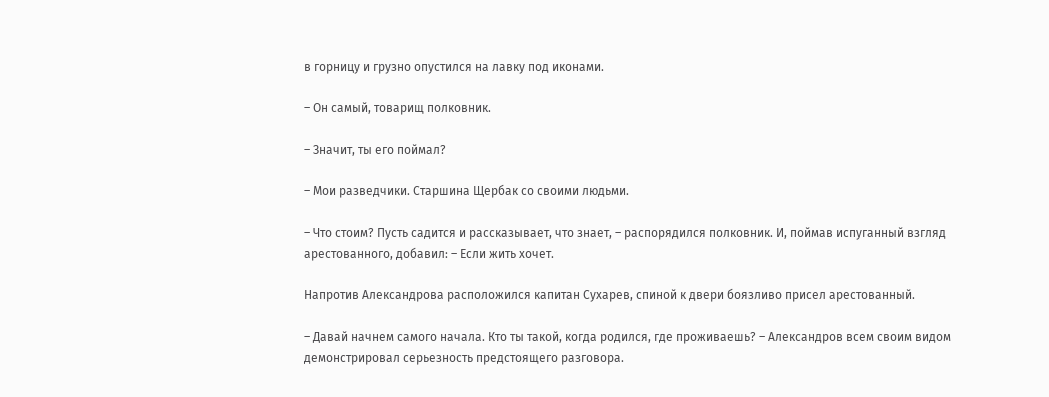в горницу и грузно опустился на лавку под иконами.

– Он самый, товарищ полковник.

– Значит, ты его поймал?

– Мои разведчики. Старшина Щербак со своими людьми.

– Что стоим? Пусть садится и рассказывает, что знает, – распорядился полковник. И, поймав испуганный взгляд арестованного, добавил: – Если жить хочет.

Напротив Александрова расположился капитан Сухарев, спиной к двери боязливо присел арестованный.

– Давай начнем самого начала. Кто ты такой, когда родился, где проживаешь? – Александров всем своим видом демонстрировал серьезность предстоящего разговора.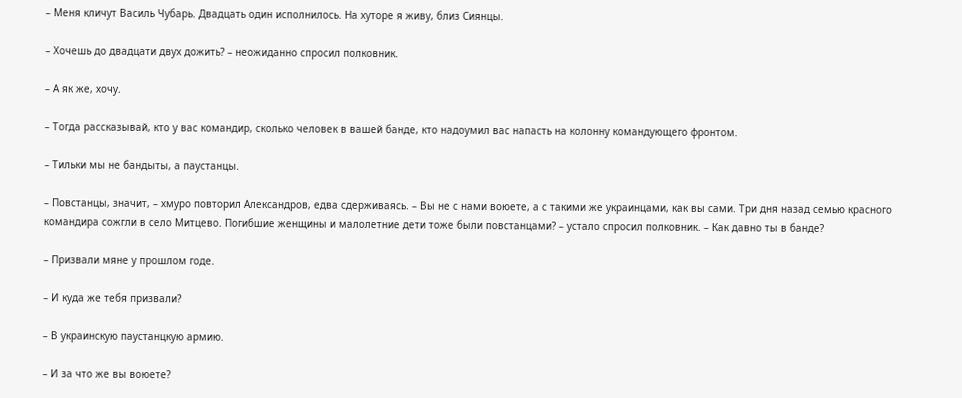– Меня кличут Василь Чубарь. Двадцать один исполнилось. На хуторе я живу, близ Сиянцы.

– Хочешь до двадцати двух дожить? – неожиданно спросил полковник.

– А як же, хочу.

– Тогда рассказывай, кто у вас командир, сколько человек в вашей банде, кто надоумил вас напасть на колонну командующего фронтом.

– Тильки мы не бандыты, а паустанцы.

– Повстанцы, значит, – хмуро повторил Александров, едва сдерживаясь. – Вы не с нами воюете, а с такими же украинцами, как вы сами. Три дня назад семью красного командира сожгли в село Митцево. Погибшие женщины и малолетние дети тоже были повстанцами? – устало спросил полковник. – Как давно ты в банде?

– Призвали мяне у прошлом годе.

– И куда же тебя призвали?

– В украинскую паустанцкую армию.

– И за что же вы воюете?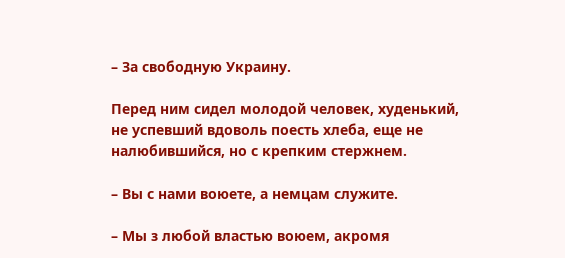– За свободную Украину.

Перед ним сидел молодой человек, худенький, не успевший вдоволь поесть хлеба, еще не налюбившийся, но с крепким стержнем.

– Вы с нами воюете, а немцам служите.

– Мы з любой властью воюем, акромя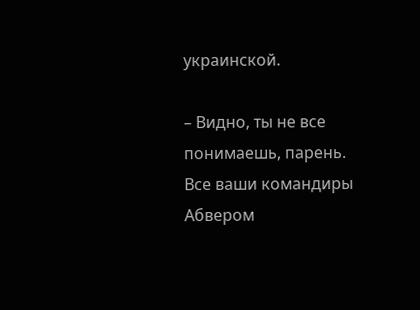украинской.

– Видно, ты не все понимаешь, парень. Все ваши командиры Абвером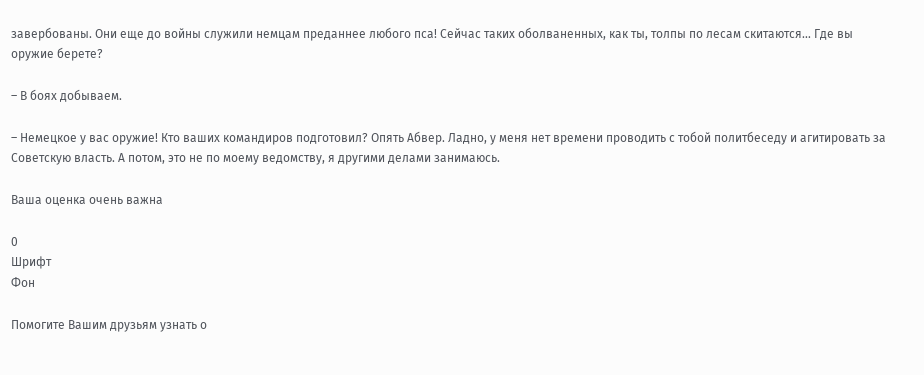завербованы. Они еще до войны служили немцам преданнее любого пса! Сейчас таких оболваненных, как ты, толпы по лесам скитаются… Где вы оружие берете?

– В боях добываем.

– Немецкое у вас оружие! Кто ваших командиров подготовил? Опять Абвер. Ладно, у меня нет времени проводить с тобой политбеседу и агитировать за Советскую власть. А потом, это не по моему ведомству, я другими делами занимаюсь.

Ваша оценка очень важна

0
Шрифт
Фон

Помогите Вашим друзьям узнать о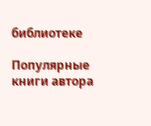библиотеке

Популярные книги автора